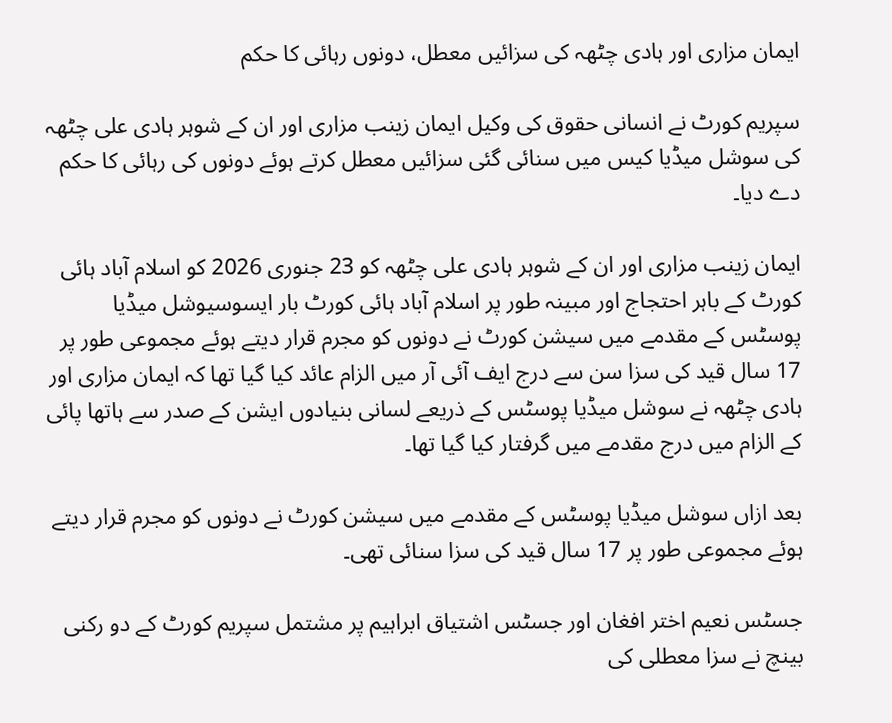ایمان مزاری اور ہادی چٹھہ کی سزائیں معطل، دونوں رہائی کا حکم

سپریم کورٹ نے انسانی حقوق کی وکیل ایمان زینب مزاری اور ان کے شوہر ہادی علی چٹھہ کی سوشل میڈیا کیس میں سنائی گئی سزائیں معطل کرتے ہوئے دونوں کی رہائی کا حکم دے دیا۔

ایمان زینب مزاری اور ان کے شوہر ہادی علی چٹھہ کو 23 جنوری 2026 کو اسلام آباد ہائی کورٹ کے باہر احتجاج اور مبینہ طور پر اسلام آباد ہائی کورٹ بار ایسوسیوشل میڈیا پوسٹس کے مقدمے میں سیشن کورٹ نے دونوں کو مجرم قرار دیتے ہوئے مجموعی طور پر 17 سال قید کی سزا سن سے درج ایف آئی آر میں الزام عائد کیا گیا تھا کہ ایمان مزاری اور ہادی چٹھہ نے سوشل میڈیا پوسٹس کے ذریعے لسانی بنیادوں ایشن کے صدر سے ہاتھا پائی کے الزام میں درج مقدمے میں گرفتار کیا گیا تھا۔

بعد ازاں سوشل میڈیا پوسٹس کے مقدمے میں سیشن کورٹ نے دونوں کو مجرم قرار دیتے ہوئے مجموعی طور پر 17 سال قید کی سزا سنائی تھی۔

جسٹس نعیم اختر افغان اور جسٹس اشتیاق ابراہیم پر مشتمل سپریم کورٹ کے دو رکنی بینچ نے سزا معطلی کی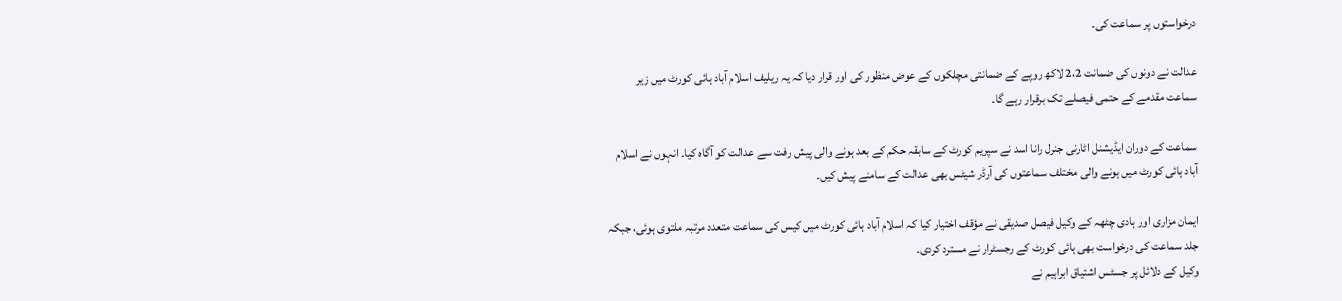درخواستوں پر سماعت کی۔

عدالت نے دونوں کی ضمانت 2،2 لاکھ روپے کے ضمانتی مچلکوں کے عوض منظور کی اور قرار دیا کہ یہ ریلیف اسلام آباد ہائی کورٹ میں زیر سماعت مقدمے کے حتمی فیصلے تک برقرار رہے گا۔

سماعت کے دوران ایڈیشنل اٹارنی جنرل رانا اسد نے سپریم کورٹ کے سابقہ حکم کے بعد ہونے والی پیش رفت سے عدالت کو آگاہ کیا۔ انہوں نے اسلام آباد ہائی کورٹ میں ہونے والی مختلف سماعتوں کی آرڈر شیٹس بھی عدالت کے سامنے پیش کیں۔

ایمان مزاری اور ہادی چٹھہ کے وکیل فیصل صدیقی نے مؤقف اختیار کیا کہ اسلام آباد ہائی کورٹ میں کیس کی سماعت متعدد مرتبہ ملتوی ہوئی، جبکہ جلد سماعت کی درخواست بھی ہائی کورٹ کے رجسٹرار نے مسترد کردی۔
وکیل کے دلائل پر جسٹس اشتیاق ابراہیم نے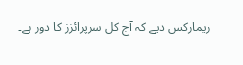ریمارکس دیے کہ آج کل سرپرائزز کا دور ہے۔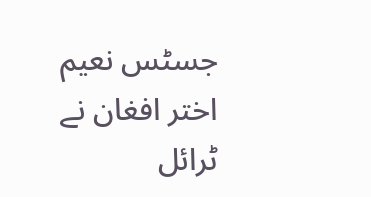جسٹس نعیم اختر افغان نے ٹرائل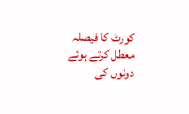کورٹ کا فیصلہ معطل کرتے ہوئے دونوں کی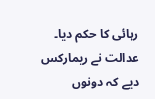رہائی کا حکم دیا۔ عدالت نے ریمارکس دیے کہ دونوں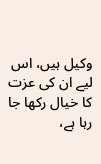وکیل ہیں، اس لیے ان کی عزت کا خیال رکھا جا رہا ہے،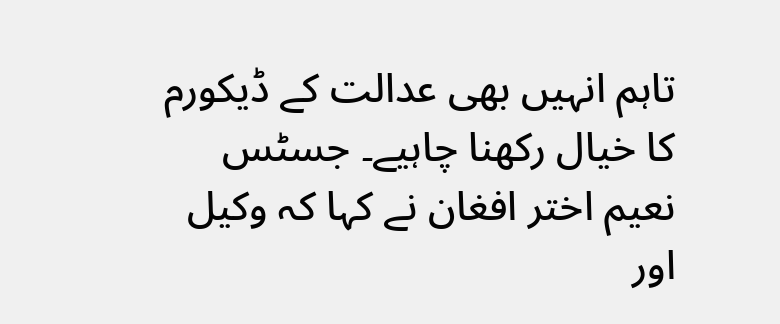تاہم انہیں بھی عدالت کے ڈیکورم کا خیال رکھنا چاہیے۔ جسٹس نعیم اختر افغان نے کہا کہ وکیل اور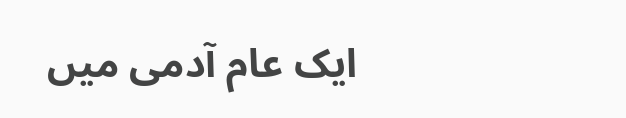ایک عام آدمی میں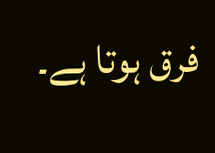فرق ہوتا ہے۔